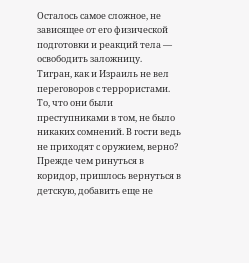Осталось самое сложное, не зависящее от его физической подготовки и реакций тела — освободить заложницу.
Тигран, как и Израиль не вел переговоров с террористами. То, что они были преступниками в том, не было никаких сомнений. В гости ведь не приходят с оружием, верно?
Прежде чем ринуться в коридор, пришлось вернуться в детскую, добавить еще не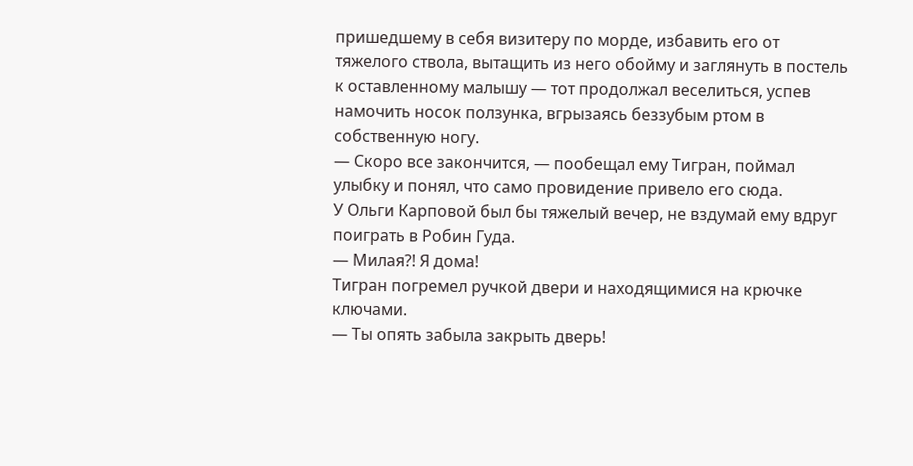пришедшему в себя визитеру по морде, избавить его от тяжелого ствола, вытащить из него обойму и заглянуть в постель к оставленному малышу — тот продолжал веселиться, успев намочить носок ползунка, вгрызаясь беззубым ртом в собственную ногу.
— Скоро все закончится, — пообещал ему Тигран, поймал улыбку и понял, что само провидение привело его сюда.
У Ольги Карповой был бы тяжелый вечер, не вздумай ему вдруг поиграть в Робин Гуда.
— Милая?! Я дома!
Тигран погремел ручкой двери и находящимися на крючке ключами.
— Ты опять забыла закрыть дверь!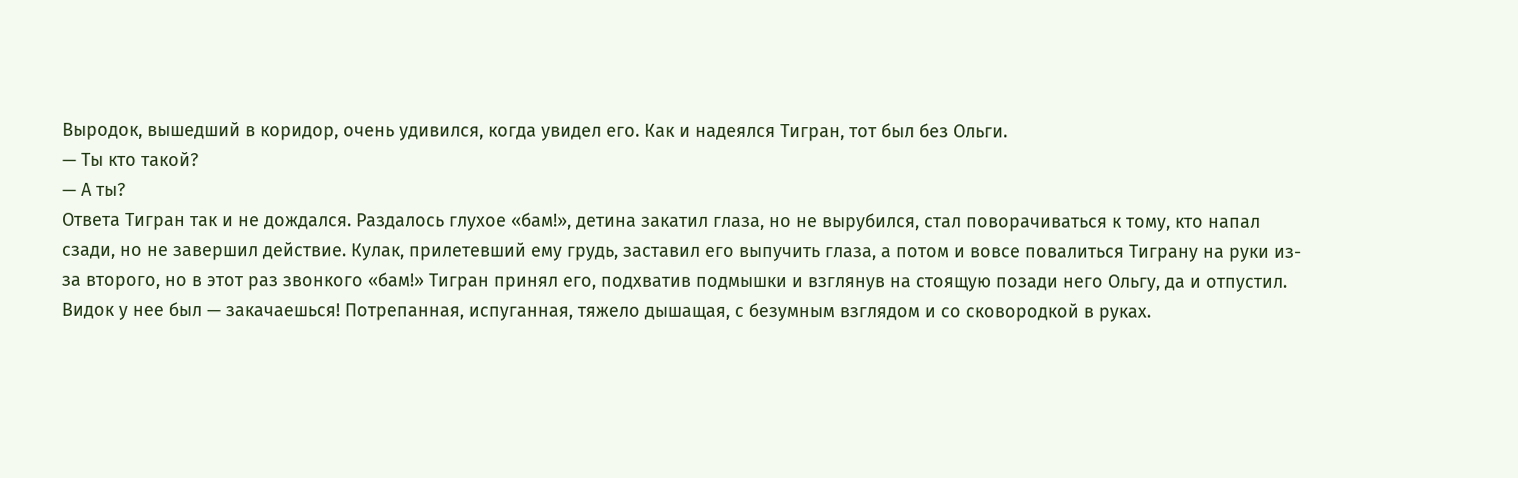Выродок, вышедший в коридор, очень удивился, когда увидел его. Как и надеялся Тигран, тот был без Ольги.
— Ты кто такой?
— А ты?
Ответа Тигран так и не дождался. Раздалось глухое «бам!», детина закатил глаза, но не вырубился, стал поворачиваться к тому, кто напал сзади, но не завершил действие. Кулак, прилетевший ему грудь, заставил его выпучить глаза, а потом и вовсе повалиться Тиграну на руки из-за второго, но в этот раз звонкого «бам!» Тигран принял его, подхватив подмышки и взглянув на стоящую позади него Ольгу, да и отпустил.
Видок у нее был — закачаешься! Потрепанная, испуганная, тяжело дышащая, с безумным взглядом и со сковородкой в руках.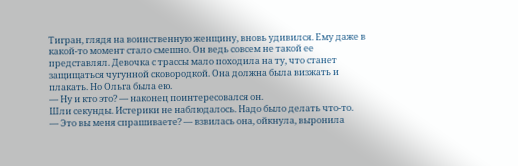Тигран, глядя на воинственную женщину, вновь удивился. Ему даже в какой-то момент стало смешно. Он ведь совсем не такой ее представлял. Девочка с трассы мало походила на ту, что станет защищаться чугунной сковородкой. Она должна была визжать и плакать. Но Ольга была ею.
— Ну и кто это? — наконец поинтересовался он.
Шли секунды. Истерики не наблюдалось. Надо было делать что-то.
— Это вы меня спрашиваете? — взвилась она, ойкнула, выронила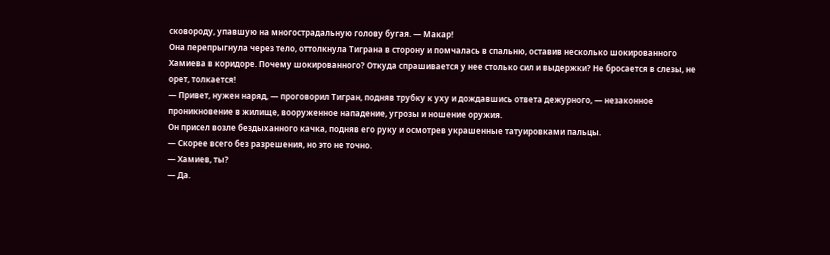сковороду, упавшую на многострадальную голову бугая. — Макар!
Она перепрыгнула через тело, оттолкнула Тиграна в сторону и помчалась в спальню, оставив несколько шокированного Хамиева в коридоре. Почему шокированного? Откуда спрашивается у нее столько сил и выдержки? Не бросается в слезы, не орет, толкается!
— Привет, нужен наряд, — проговорил Тигран, подняв трубку к уху и дождавшись ответа дежурного, — незаконное проникновение в жилище, вооруженное нападение, угрозы и ношение оружия.
Он присел возле бездыханного качка, подняв его руку и осмотрев украшенные татуировками пальцы.
— Скорее всего без разрешения, но это не точно.
— Хамиев, ты?
— Да.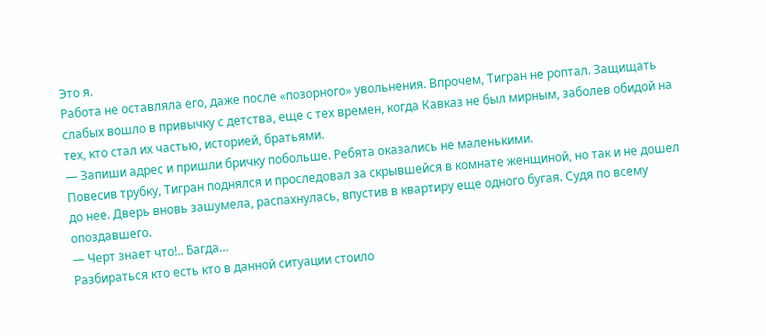Это я.
Работа не оставляла его, даже после «позорного» увольнения. Впрочем, Тигран не роптал. Защищать слабых вошло в привычку с детства, еще с тех времен, когда Кавказ не был мирным, заболев обидой на тех, кто стал их частью, историей, братьями.
— Запиши адрес и пришли бричку побольше. Ребята оказались не маленькими.
Повесив трубку, Тигран поднялся и проследовал за скрывшейся в комнате женщиной, но так и не дошел до нее. Дверь вновь зашумела, распахнулась, впустив в квартиру еще одного бугая. Судя по всему опоздавшего.
— Черт знает что!.. Багда…
Разбираться кто есть кто в данной ситуации стоило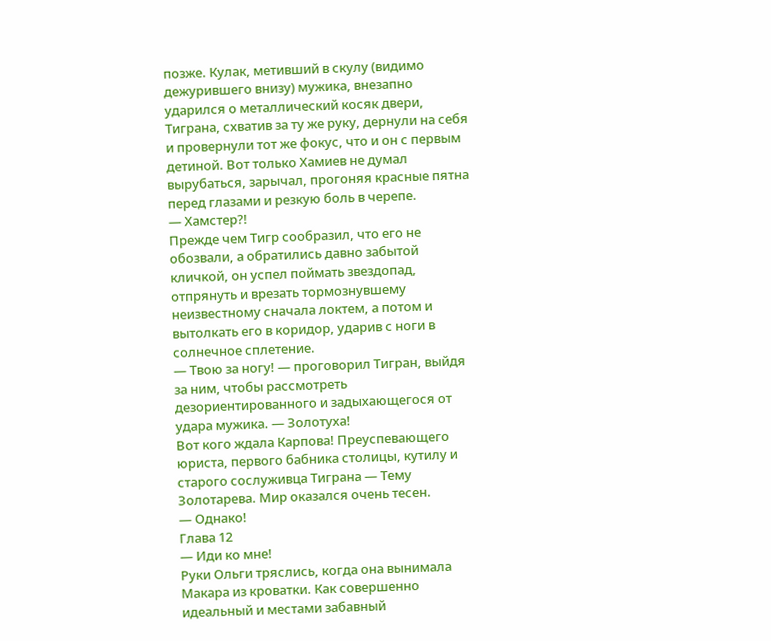позже. Кулак, метивший в скулу (видимо дежурившего внизу) мужика, внезапно ударился о металлический косяк двери, Тиграна, схватив за ту же руку, дернули на себя и провернули тот же фокус, что и он с первым детиной. Вот только Хамиев не думал вырубаться, зарычал, прогоняя красные пятна перед глазами и резкую боль в черепе.
— Хамстер?!
Прежде чем Тигр сообразил, что его не обозвали, а обратились давно забытой кличкой, он успел поймать звездопад, отпрянуть и врезать тормознувшему неизвестному сначала локтем, а потом и вытолкать его в коридор, ударив с ноги в солнечное сплетение.
— Твою за ногу! — проговорил Тигран, выйдя за ним, чтобы рассмотреть дезориентированного и задыхающегося от удара мужика. — Золотуха!
Вот кого ждала Карпова! Преуспевающего юриста, первого бабника столицы, кутилу и старого сослуживца Тиграна — Тему Золотарева. Мир оказался очень тесен.
— Однако!
Глава 12
— Иди ко мне!
Руки Ольги тряслись, когда она вынимала Макара из кроватки. Как совершенно идеальный и местами забавный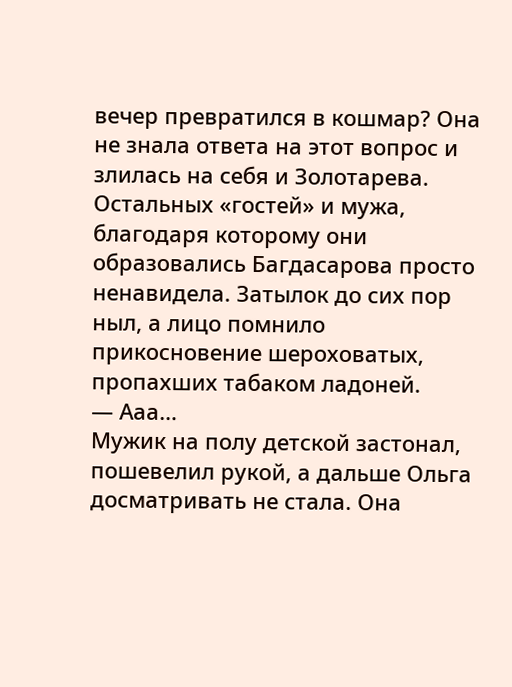вечер превратился в кошмар? Она не знала ответа на этот вопрос и злилась на себя и Золотарева. Остальных «гостей» и мужа, благодаря которому они образовались Багдасарова просто ненавидела. Затылок до сих пор ныл, а лицо помнило прикосновение шероховатых, пропахших табаком ладоней.
— Ааа…
Мужик на полу детской застонал, пошевелил рукой, а дальше Ольга досматривать не стала. Она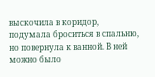выскочила в коридор, подумала броситься в спальню, но повернула к ванной. В ней можно было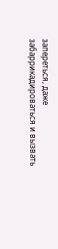запереться, даже забаррикадироваться и вызвать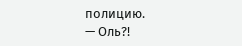полицию.
— Оль?!